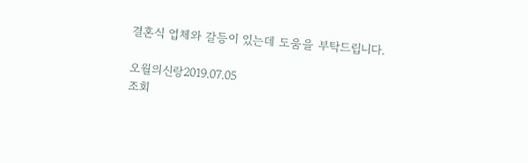결혼식 업체와 갈등이 있는데 도움을 부탁드립니다.

오월의신랑2019.07.05
조회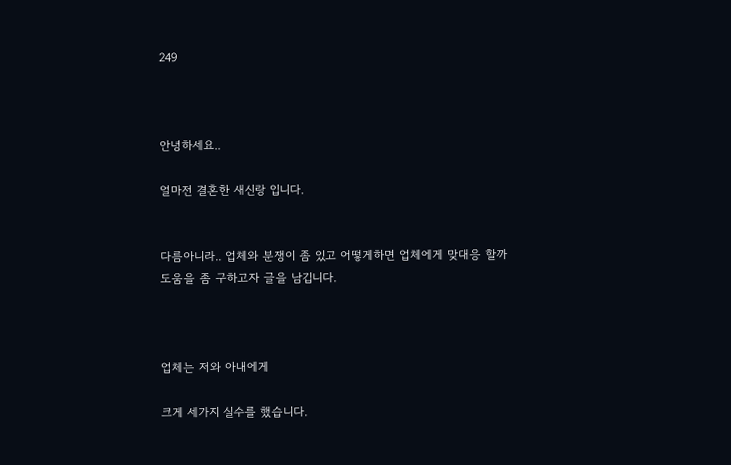249



안녕하세요..

얼마전 결혼한 새신랑 입니다.


다름아니라.. 업체와 분쟁이 좀 있고 어떻게하면 업체에게 맞대응 할까
도움을 좀 구하고자 글을 남깁니다.



업체는 저와 아내에게

크게 세가지 실수를 했습니다.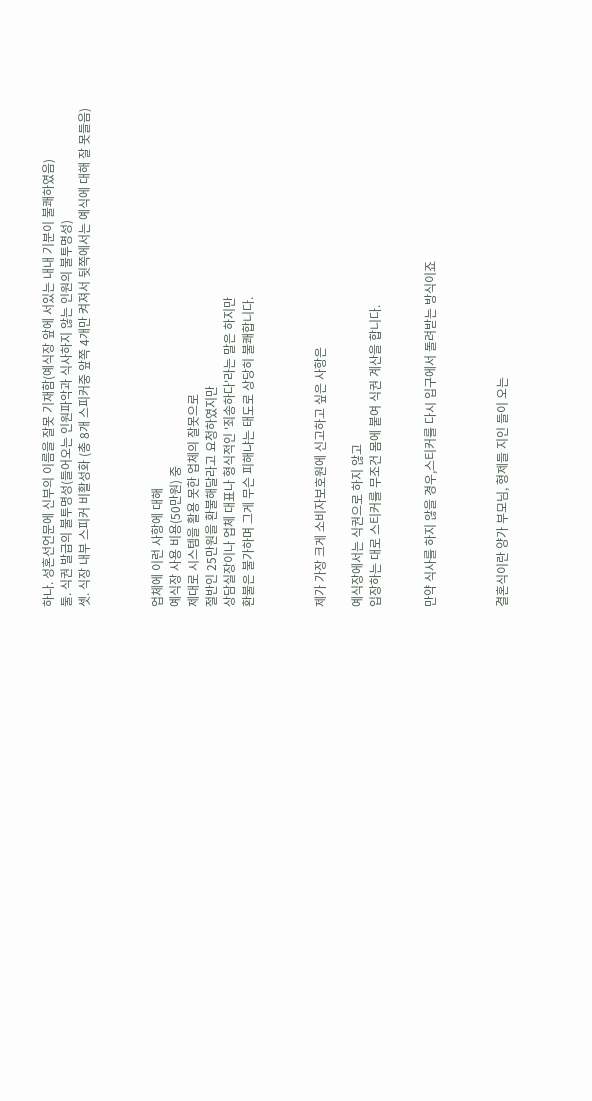하나. 성혼선언문에 신부의 이름을 잘못 기재함(예식장 앞에 서있는 내내 기분이 불쾌하였음)
둘. 식권 발급의 불투명성(들어오는 인원파악과 식사하지 않는 인원의 불투명성)
셋. 식장 내부 스피커 비활성화 (총 8개 스피커중 앞쪽 4개만 켜져서 뒷쪽에서는 예식에 대해 잘 못들음)



업체에 이런 사항에 대해
예식장 사용 비용(50만원) 중
제대로 시스템을 활용 못한 업체의 잘못으로
절반인 25만원을 환불해달라고 요청하였지만
상담실장이나 업체 대표나 형식적인 '죄송하다'라는 말은 하지만
환불은 불가하며 그게 무슨 피해냐는 태도로 상당히 불쾌합니다.



제가 가장 크게 소비자보호원에 신고하고 싶은 사항은

예식장에서는 식권으로 하지 않고
입장하는 대로 스티커를 무조건 몸에 붙여 식권 계산을 합니다.


만약 식사를 하지 않을 경우,스티커를 다시 입구에서 돌려받는 방식이죠



결혼식이란 양가 부모님, 형제들 지인 들이 오는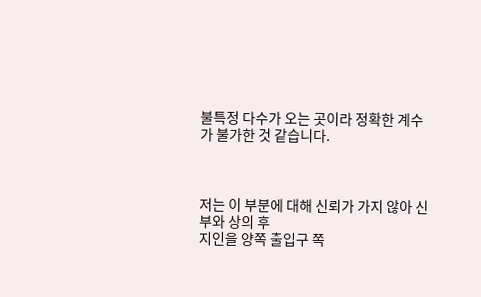불특정 다수가 오는 곳이라 정확한 계수가 불가한 것 같습니다.



저는 이 부분에 대해 신뢰가 가지 않아 신부와 상의 후
지인을 양쪽 출입구 쪽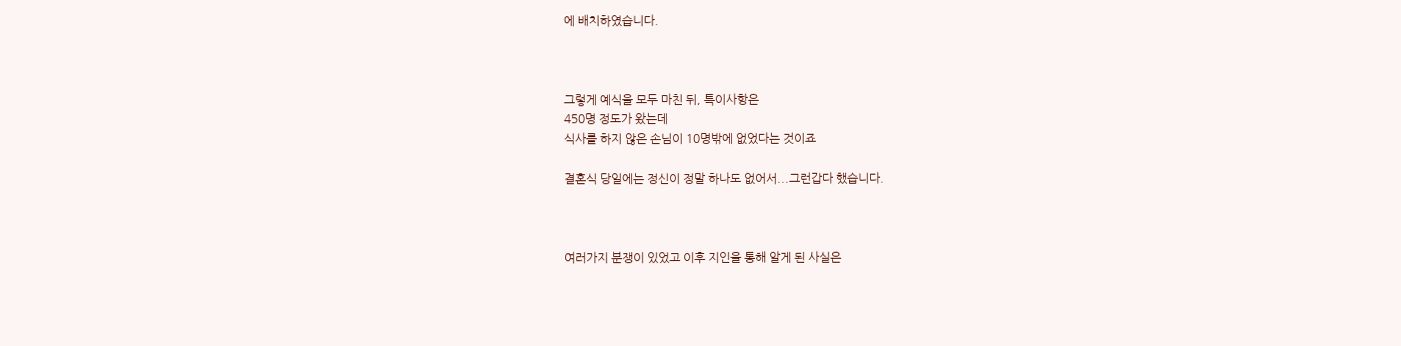에 배치하였습니다.



그렇게 예식을 모두 마친 뒤, 특이사항은
450명 정도가 왔는데
식사를 하지 않은 손님이 10명밖에 없었다는 것이죠

결혼식 당일에는 정신이 정말 하나도 없어서...그런갑다 했습니다.



여러가지 분쟁이 있었고 이후 지인을 통해 알게 된 사실은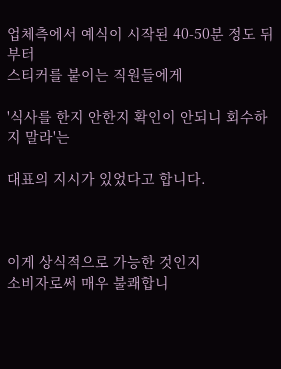업체측에서 예식이 시작된 40-50분 정도 뒤부터
스티커를 붙이는 직원들에게

'식사를 한지 안한지 확인이 안되니 회수하지 말라'는

대표의 지시가 있었다고 합니다.



이게 상식적으로 가능한 것인지
소비자로써 매우 불쾌합니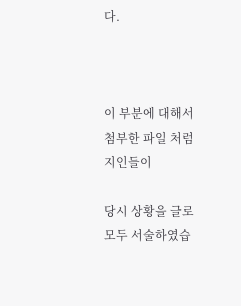다.



이 부분에 대해서 첨부한 파일 처럼 지인들이

당시 상황을 글로 모두 서술하였습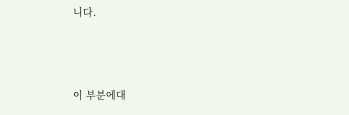니다.



이 부분에대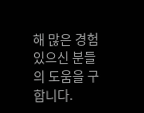해 많은 경험 있으신 분들의 도움을 구합니다.